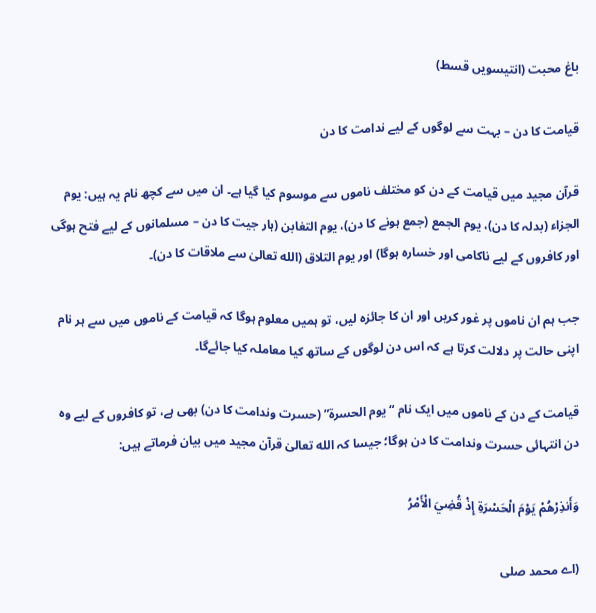باغ محبت (انتیسویں قسط)

قیامت کا دن – بہت سے لوگوں کے لیے ندامت کا دن

قرآن مجید میں قیامت کے دن کو مختلف ناموں سے موسوم کیا گیا ہے۔ ان میں سے کچھ نام یہ ہیں: یوم الجزاء (بدلہ کا دن)، یوم الجمع (جمع ہونے کا دن)، یوم التغابن (ہار جیت کا دن – مسلمانوں کے لیے فتح ہوگی اور کافروں کے لیے ناکامی اور خسارہ ہوگا) اور یوم التلاق (الله تعالیٰ سے ملاقات کا دن)۔

جب ہم ان ناموں پر غور کریں اور ان کا جائزہ لیں، تو ہمیں معلوم ہوگا کہ قیامت کے ناموں میں سے ہر نام اپنی حالت پر دلالت کرتا ہے کہ اس دن لوگوں کے ساتھ کیا معاملہ کیا جائےگا۔

قیامت کے دن کے ناموں میں ایک نام “یوم الحسرۃ” (حسرت وندامت کا دن) بھی ہے، تو کافروں کے لیے وہ دن انتہائی حسرت وندامت کا دن ہوگا؛ جیسا کہ الله تعالیٰ قرآن مجید میں بیان فرماتے ہیں:

وَأَنذِرْهُمْ يَوْمَ الْحَسْرَةِ إِذْ قُضِيَ الْأَمْرُ

(اے محمد صلی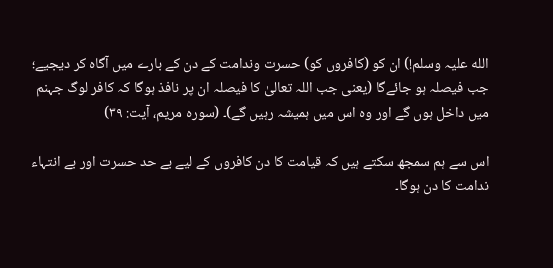الله علیہ وسلم!) ان کو (کافروں کو) حسرت وندامت کے دن کے بارے میں آگاہ کر دیجیے؛ جب فیصلہ ہو جائےگا (یعنی جب اللہ تعالیٰ کا فیصلہ ان پر نافذ ہوگا کہ کافر لوگ جہنم میں داخل ہوں گے اور وہ اس میں ہمیشہ رہیں گے)۔ (سورہ مریم، آیت: ۳۹)

اس سے ہم سمجھ سکتے ہیں کہ قیامت کا دن کافروں کے لیے بے حد حسرت اور بے انتہاء ندامت کا دن ہوگا۔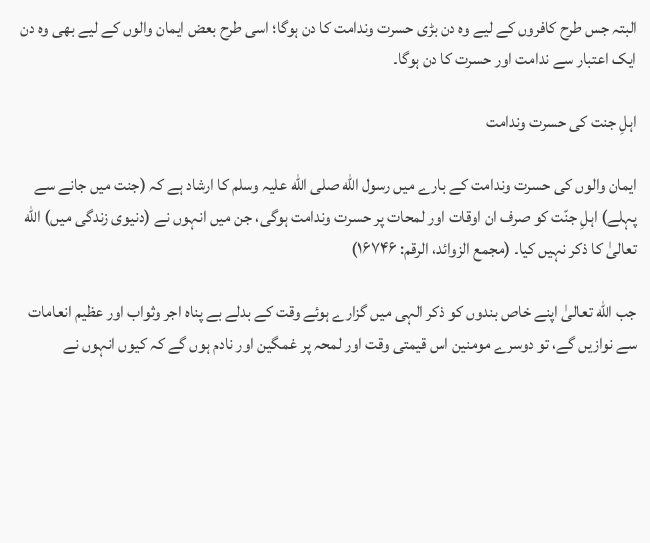البتہ جس طرح کافروں کے لیے وہ دن بڑی حسرت وندامت کا دن ہوگا؛ اسی طرح بعض ایمان والوں کے لیے بھی وہ دن ایک اعتبار سے ندامت اور حسرت کا دن ہوگا۔

اہلِ جنت کی حسرت وندامت

ایمان والوں کی حسرت وندامت کے بارے میں رسول الله صلی الله علیہ وسلم کا ارشاد ہے کہ (جنت میں جانے سے پہلے) اہلِ جنّت کو صرف ان اوقات اور لمحات پر حسرت وندامت ہوگی، جن میں انہوں نے (دنیوی زندگی میں) الله تعالیٰ کا ذکر نہیں کیا۔ (مجمع الزوائد، الرقم: ۱۶۷۴۶)

جب الله تعالیٰ اپنے خاص بندوں کو ذکر الہی میں گزارے ہوئے وقت کے بدلے بے پناہ اجر وثواب اور عظیم انعامات سے نوازیں گے، تو دوسرے مومنین اس قیمتی وقت اور لمحہ پر غمگین اور نادم ہوں گے کہ کیوں انہوں نے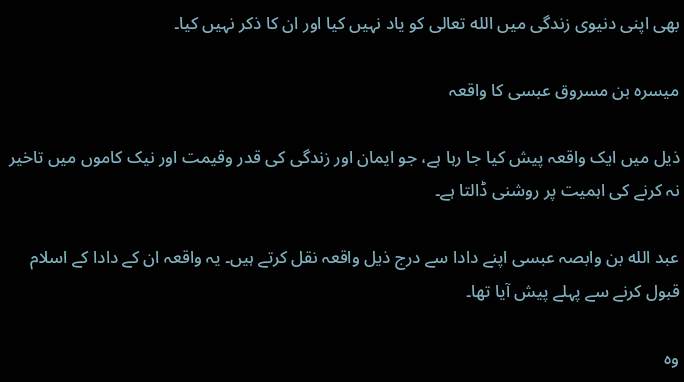بھی اپنی دنیوی زندگی میں الله تعالی کو یاد نہیں کیا اور ان کا ذکر نہیں کیا۔

میسرہ بن مسروق عبسی کا واقعہ

ذیل میں ایک واقعہ پیش کیا جا رہا ہے، جو ایمان اور زندگی کی قدر وقیمت اور نیک کاموں میں تاخیر نہ کرنے کی اہمیت پر روشنی ڈالتا ہے۔

عبد الله بن وابصہ عبسی اپنے دادا سے درج ذیل واقعہ نقل کرتے ہیں۔ یہ واقعہ ان کے دادا کے اسلام قبول کرنے سے پہلے پیش آیا تھا۔

وہ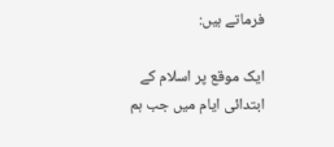فرماتے ہیں:

ایک موقع پر اسلام کے ابتدائی ایام میں جب ہم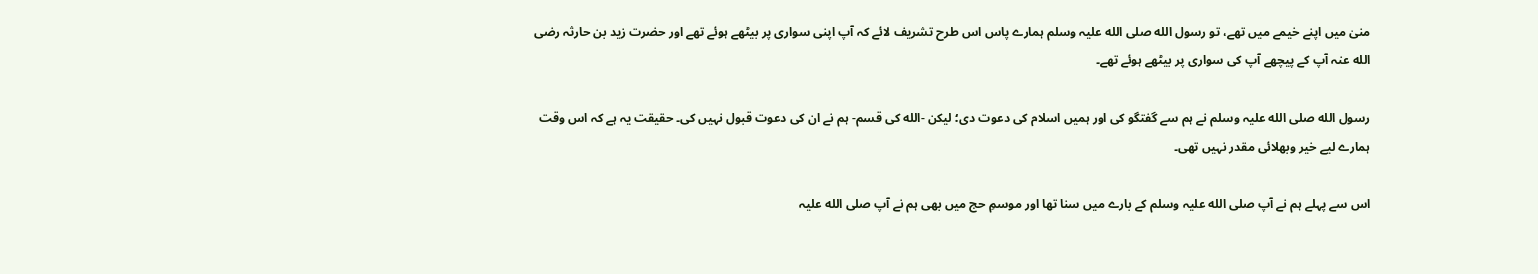منیٰ میں اپنے خیمے میں تھے، تو رسول الله صلی الله علیہ وسلم ہمارے پاس اس طرح تشریف لائے کہ آپ اپنی سواری پر بیٹھے ہوئے تھے اور حضرت زید بن حارثہ رضی الله عنہ آپ کے پیچھے آپ کی سواری پر بیٹھے ہوئے تھے۔

رسول الله صلی الله علیہ وسلم نے ہم سے گفتگو کی اور ہمیں اسلام کی دعوت دی؛ لیکن -الله کی قسم- ہم نے ان کی دعوت قبول نہیں کی۔ حقیقت یہ ہے کہ اس وقت ہمارے لیے خیر وبھلائی مقدر نہیں تھی۔

اس سے پہلے ہم نے آپ صلی الله علیہ وسلم کے بارے میں سنا تھا اور موسمِ حج میں بھی ہم نے آپ صلی الله علیہ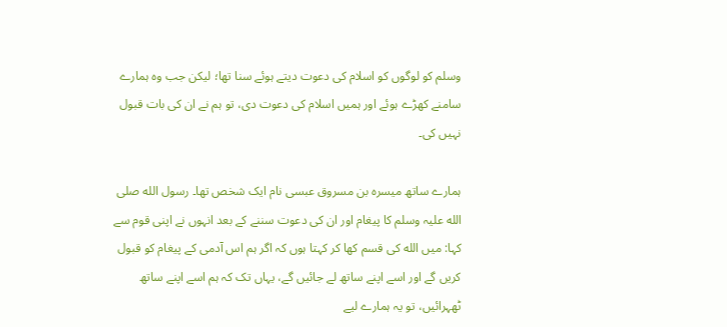وسلم کو لوگوں کو اسلام کی دعوت دیتے ہوئے سنا تھا؛ لیکن جب وہ ہمارے سامنے کھڑے ہوئے اور ہمیں اسلام کی دعوت دی، تو ہم نے ان کی بات قبول نہیں کی۔

ہمارے ساتھ میسرہ بن مسروق عبسی نام ایک شخص تھا۔ رسول الله صلی الله علیہ وسلم کا پیغام اور ان کی دعوت سننے کے بعد انہوں نے اپنی قوم سے کہا: میں الله کی قسم کھا کر کہتا ہوں کہ اگر ہم اس آدمی کے پیغام کو قبول کریں گے اور اسے اپنے ساتھ لے جائیں گے، یہاں تک کہ ہم اسے اپنے ساتھ ٹھہرائیں، تو یہ ہمارے لیے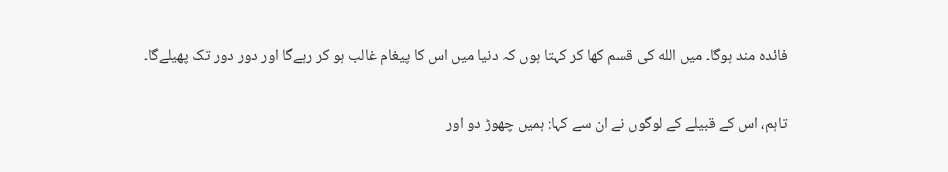فائدہ مند ہوگا۔ میں الله کی قسم کھا کر کہتا ہوں کہ دنیا میں اس کا پیغام غالب ہو کر رہےگا اور دور دور تک پھیلےگا۔

تاہم، اس کے قبیلے کے لوگوں نے ان سے کہا: ہمیں چھوڑ دو اور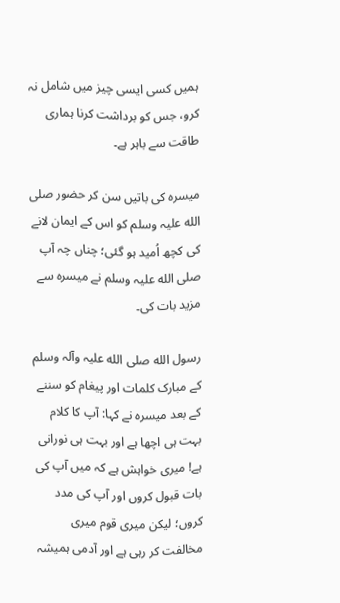ہمیں کسی ایسی چیز میں شامل نہ کرو، جس کو برداشت کرنا ہماری طاقت سے باہر ہے۔

میسرہ کی باتیں سن کر حضور صلی الله علیہ وسلم کو اس کے ایمان لانے کی کچھ اُمید ہو گئی؛ چناں چہ آپ صلی الله علیہ وسلم نے میسرہ سے مزید بات کی۔

رسول الله صلی الله علیہ وآلہ وسلم کے مبارک کلمات اور پیغام کو سننے کے بعد میسرہ نے کہا: آپ کا کلام بہت ہی اچھا ہے اور بہت ہی نورانی ہے! میری خواہش ہے کہ میں آپ کی بات قبول کروں اور آپ کی مدد کروں؛ لیکن میری قوم میری مخالفت کر رہی ہے اور آدمی ہمیشہ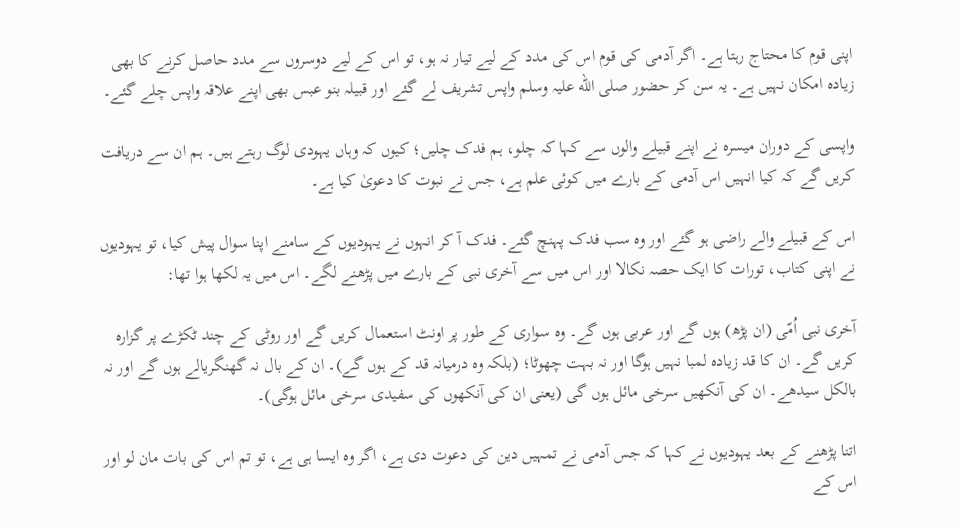اپنی قوم کا محتاج رہتا ہے۔ اگر آدمی کی قوم اس کی مدد کے لیے تیار نہ ہو، تو اس کے لیے دوسروں سے مدد حاصل کرنے کا بھی زیادہ امکان نہیں ہے۔ یہ سن کر حضور صلی الله علیہ وسلم واپس تشریف لے گئے اور قبیلہ بنو عبس بھی اپنے علاقہ واپس چلے گئے۔

واپسی کے دوران میسرہ نے اپنے قبیلے والوں سے کہا کہ چلو، ہم فدک چلیں؛ کیوں کہ وہاں یہودی لوگ رہتے ہیں۔ ہم ان سے دریافت کریں گے کہ کیا انہیں اس آدمی کے بارے میں کوئی علم ہے، جس نے نبوت کا دعویٰ کیا ہے۔

اس کے قبیلے والے راضی ہو گئے اور وہ سب فدک پہنچ گئے۔ فدک آ کر انہوں نے یہودیوں کے سامنے اپنا سوال پیش کیا، تو یہودیوں نے اپنی کتاب، تورات کا ایک حصہ نکالا اور اس میں سے آخری نبی کے بارے میں پڑھنے لگے۔ اس میں یہ لکھا ہوا تھا:

آخری نبی اُمّی (ان پڑھ) ہوں گے اور عربی ہوں گے۔ وہ سواری کے طور پر اونٹ استعمال کریں گے اور روٹی کے چند ٹکڑے پر گزارہ کریں گے۔ ان کا قد زیادہ لمبا نہیں ہوگا اور نہ بہت چھوٹا؛ (بلکہ وہ درمیانہ قد کے ہوں گے)۔ ان کے بال نہ گھنگریالے ہوں گے اور نہ بالکل سیدھے۔ ان کی آنکھیں سرخی مائل ہوں گی (یعنی ان کی آنکھوں کی سفیدی سرخی مائل ہوگی)۔

اتنا پڑھنے کے بعد یہودیوں نے کہا کہ جس آدمی نے تمہیں دین کی دعوت دی ہے، اگر وہ ایسا ہی ہے، تو تم اس کی بات مان لو اور اس کے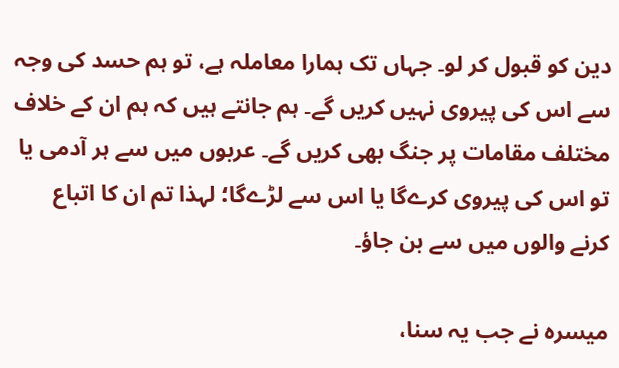دین کو قبول کر لو۔ جہاں تک ہمارا معاملہ ہے، تو ہم حسد کی وجہ سے اس کی پیروی نہیں کریں گے۔ ہم جانتے ہیں کہ ہم ان کے خلاف مختلف مقامات پر جنگ بھی کریں گے۔ عربوں میں سے ہر آدمی یا تو اس کی پیروی کرےگا یا اس سے لڑےگا؛ لہذا تم ان کا اتباع کرنے والوں میں سے بن جاؤ۔

میسرہ نے جب یہ سنا،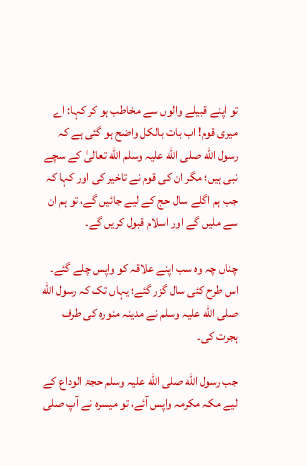تو اپنے قبیلے والوں سے مخاطب ہو کر کہا: اے میری قوم! اب بات بالکل واضح ہو گئی ہے کہ رسول الله صلی الله علیہ وسلم الله تعالیٰ کے سچے نبی ہیں؛ مگر ان کی قوم نے تاخیر کی اور کہا کہ جب ہم اگلے سال حج کے لیے جائیں گے، تو ہم ان سے ملیں گے اور اسلام قبول کریں گے۔

چناں چہ وہ سب اپنے علاقہ کو واپس چلے گئے۔ اس طرح کئی سال گزر گئے؛ یہاں تک کہ رسول الله صلی الله علیہ وسلم نے مدینہ منورہ کی طرف ہجرت کی۔

جب رسول الله صلی الله علیہ وسلم حجۃ الوداع کے لیے مکہ مکرمہ واپس آئے، تو میسرہ نے آپ صلی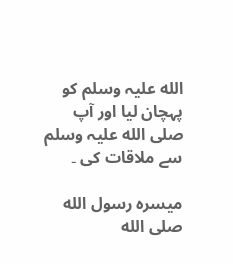الله علیہ وسلم کو پہچان لیا اور آپ صلی الله علیہ وسلم سے ملاقات کی ۔

میسرہ رسول الله صلی الله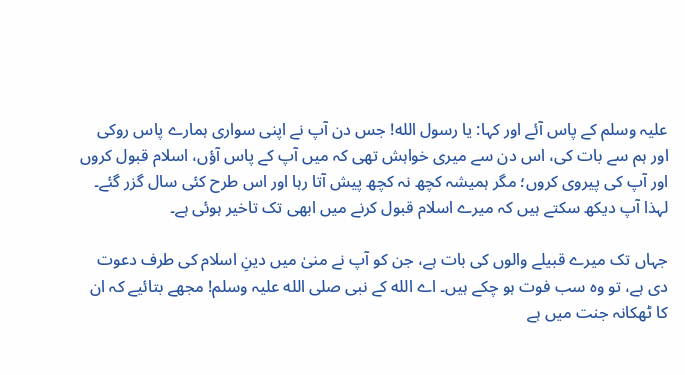علیہ وسلم کے پاس آئے اور کہا: یا رسول الله! جس دن آپ نے اپنی سواری ہمارے پاس روکی اور ہم سے بات کی، اس دن سے میری خواہش تھی کہ میں آپ کے پاس آؤں، اسلام قبول کروں اور آپ کی پیروی کروں؛ مگر ہمیشہ کچھ نہ کچھ پیش آتا رہا اور اس طرح کئی سال گزر گئے۔ لہذا آپ دیکھ سکتے ہیں کہ میرے اسلام قبول کرنے میں ابھی تک تاخیر ہوئی ہے۔

جہاں تک میرے قبیلے والوں کی بات ہے، جن کو آپ نے منیٰ میں دینِ اسلام کی طرف دعوت دی ہے، تو وہ سب فوت ہو چکے ہیں۔ اے الله کے نبی صلی الله علیہ وسلم! مجھے بتائیے کہ ان کا ٹھکانہ جنت میں ہے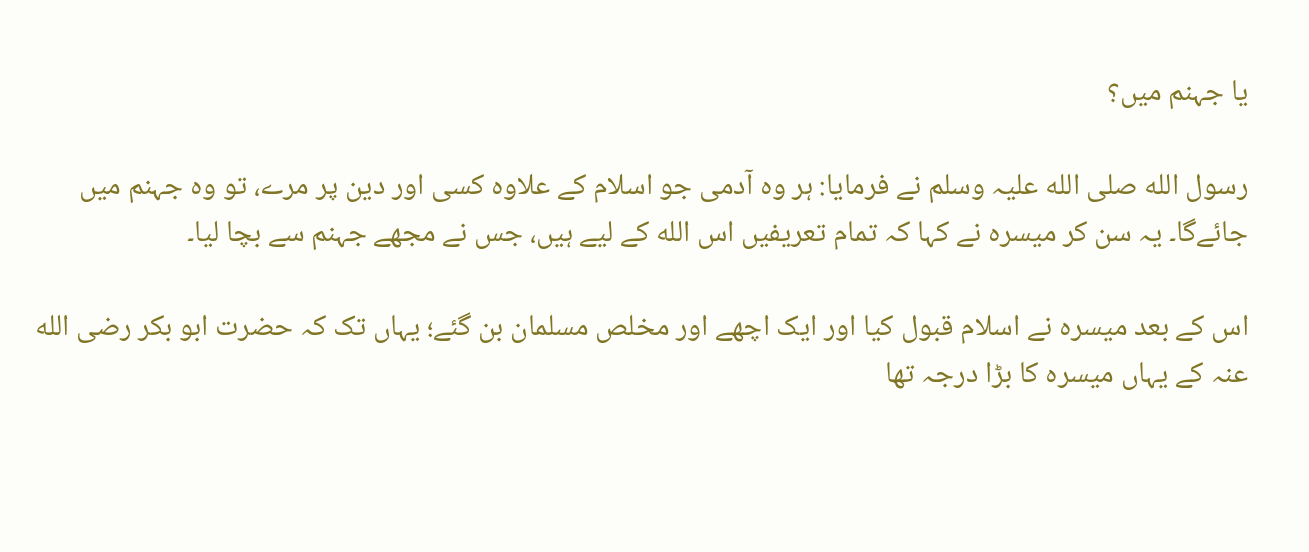یا جہنم میں؟

رسول الله صلی الله علیہ وسلم نے فرمایا: ہر وہ آدمی جو اسلام کے علاوہ کسی اور دین پر مرے، تو وہ جہنم میں جائےگا۔ یہ سن کر میسرہ نے کہا کہ تمام تعریفیں اس الله کے لیے ہیں، جس نے مجھے جہنم سے بچا لیا۔

اس کے بعد میسرہ نے اسلام قبول کیا اور ایک اچھے اور مخلص مسلمان بن گئے؛ یہاں تک کہ حضرت ابو بکر رضی الله عنہ کے یہاں میسرہ کا بڑا درجہ تھا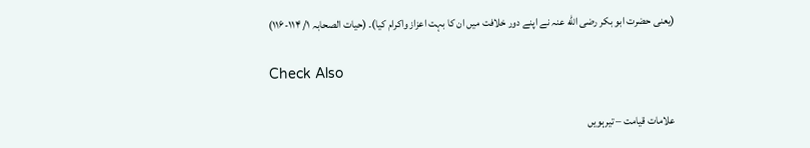(یعنی حضرت ابو بکر رضی الله عنہ نے اپنے دور خلافت میں ان کا بہت اعزاز واکرام کیا)۔ (حیات الصحابہ ۱/ ۱۱۴-۱۱۶)

Check Also

علامات قیامت – تیرہویں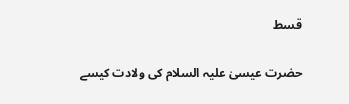قسط

حضرت عیسیٰ علیہ السلام کی ولادت کیسے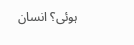ہوئی؟ انسان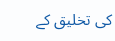کی تخلیق کے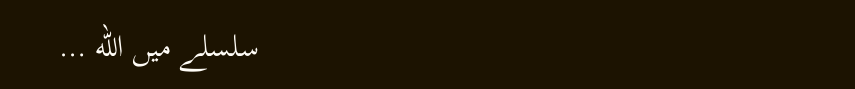سلسلے میں الله …